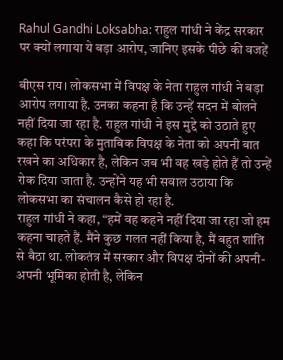Rahul Gandhi Loksabha: राहुल गांधी ने केंद्र सरकार पर क्यों लगाया ये बड़ा आरोप, जानिए इसके पीछे की वजहें

बीएस राय। लोकसभा में विपक्ष के नेता राहुल गांधी ने बड़ा आरोप लगाया है. उनका कहना है कि उन्हें सदन में बोलने नहीं दिया जा रहा है. राहुल गांधी ने इस मुद्दे को उठाते हुए कहा कि परंपरा के मुताबिक विपक्ष के नेता को अपनी बात रखने का अधिकार है, लेकिन जब भी वह खड़े होते हैं तो उन्हें रोक दिया जाता है. उन्होंने यह भी सवाल उठाया कि लोकसभा का संचालन कैसे हो रहा है.
राहुल गांधी ने कहा, “हमें वह कहने नहीं दिया जा रहा जो हम कहना चाहते हैं. मैंने कुछ गलत नहीं किया है, मैं बहुत शांति से बैठा था. लोकतंत्र में सरकार और विपक्ष दोनों की अपनी-अपनी भूमिका होती है, लेकिन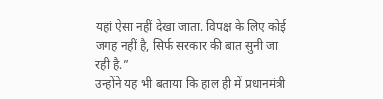यहां ऐसा नहीं देखा जाता. विपक्ष के लिए कोई जगह नहीं है, सिर्फ सरकार की बात सुनी जा रही है.”
उन्होंने यह भी बताया कि हाल ही में प्रधानमंत्री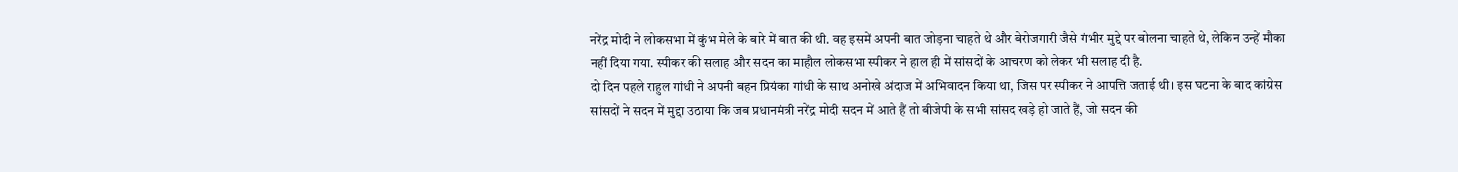नरेंद्र मोदी ने लोकसभा में कुंभ मेले के बारे में बात की थी. वह इसमें अपनी बात जोड़ना चाहते थे और बेरोजगारी जैसे गंभीर मुद्दे पर बोलना चाहते थे, लेकिन उन्हें मौका नहीं दिया गया. स्पीकर की सलाह और सदन का माहौल लोकसभा स्पीकर ने हाल ही में सांसदों के आचरण को लेकर भी सलाह दी है.
दो दिन पहले राहुल गांधी ने अपनी बहन प्रियंका गांधी के साथ अनोखे अंदाज में अभिवादन किया था, जिस पर स्पीकर ने आपत्ति जताई थी। इस घटना के बाद कांग्रेस सांसदों ने सदन में मुद्दा उठाया कि जब प्रधानमंत्री नरेंद्र मोदी सदन में आते हैं तो बीजेपी के सभी सांसद खड़े हो जाते हैं, जो सदन की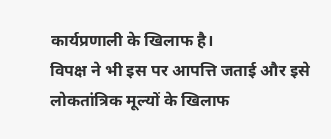कार्यप्रणाली के खिलाफ है।
विपक्ष ने भी इस पर आपत्ति जताई और इसे लोकतांत्रिक मूल्यों के खिलाफ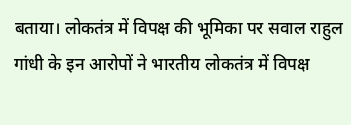बताया। लोकतंत्र में विपक्ष की भूमिका पर सवाल राहुल गांधी के इन आरोपों ने भारतीय लोकतंत्र में विपक्ष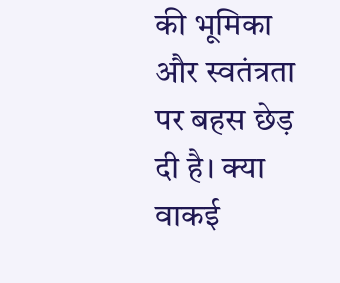की भूमिका और स्वतंत्रता पर बहस छेड़ दी है। क्या वाकई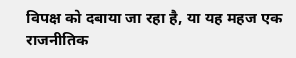विपक्ष को दबाया जा रहा है, या यह महज एक राजनीतिक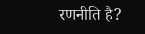रणनीति है?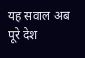यह सवाल अब पूरे देश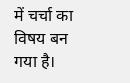में चर्चा का विषय बन गया है।